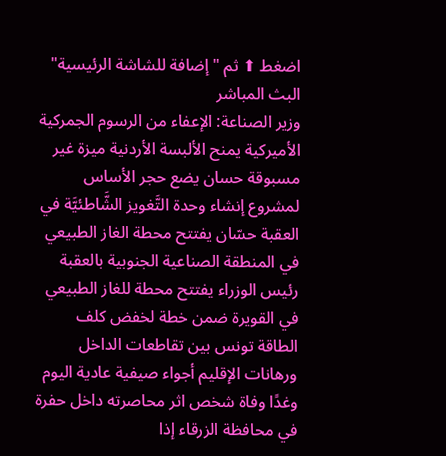اضغط ⬆ ثم "إضافة للشاشة الرئيسية"
البث المباشر
وزير الصناعة: الإعفاء من الرسوم الجمركية الأميركية يمنح الألبسة الأردنية ميزة غير مسبوقة حسان يضع حجر الأساس لمشروع إنشاء وحدة التَّغويز الشَّاطئيَّة في العقبة حسّان يفتتح محطة الغاز الطبيعي في المنطقة الصناعية الجنوبية بالعقبة رئيس الوزراء يفتتح محطة للغاز الطبيعي في القويرة ضمن خطة لخفض كلف الطاقة تونس بين تقاطعات الداخل ورهانات الإقليم أجواء صيفية عادية اليوم وغدًا وفاة شخص اثر محاصرته داخل حفرة في محافظة الزرقاء إذا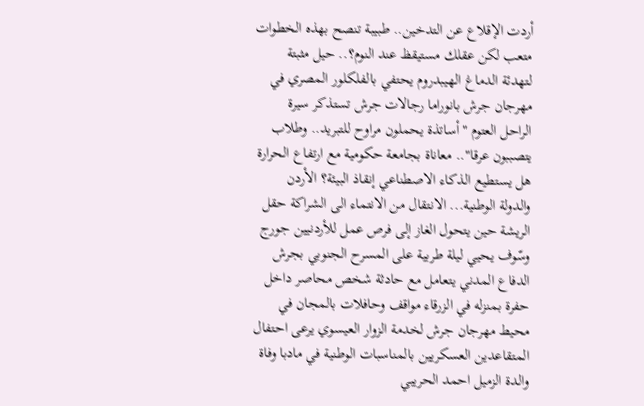أردت الإقلاع عن التدخين.. طبيبة تنصح بهذه الخطوات متعب لكن عقلك مستيقظ عند النوم؟.. حيل مثبتة لتهدئة الدماغ الهيبدروم يحتفي بالفلكلور المصري في مهرجان جرش بانوراما رجالات جرش تستذكر سيرة الراحل العتوم "أساتذة يحملون مراوح للتبريد.. وطلاب يتصببون عرقا".. معاناة بجامعة حكومية مع ارتفاع الحرارة هل يستطيع الذكاء الاصطناعي إنقاذ البيئة؟ الأردن والدولة الوطنية... الانتقال من الانتماء الى الشراكة حقل الريشة حين يتحول الغاز إلى فرص عمل للأردنيين جورج وسّوف يحيي ليلة طربية على المسرح الجنوبي بجرش الدفاع المدني يتعامل مع حادثة شخص محاصر داخل حفرة بمنزله في الزرقاء مواقف وحافلات بالمجان في محيط مهرجان جرش لخدمة الزوار العيسوي يرعى احتفال المتقاعدين العسكريين بالمناسبات الوطنية في مادبا وفاة والدة الزميل احمد الحريبي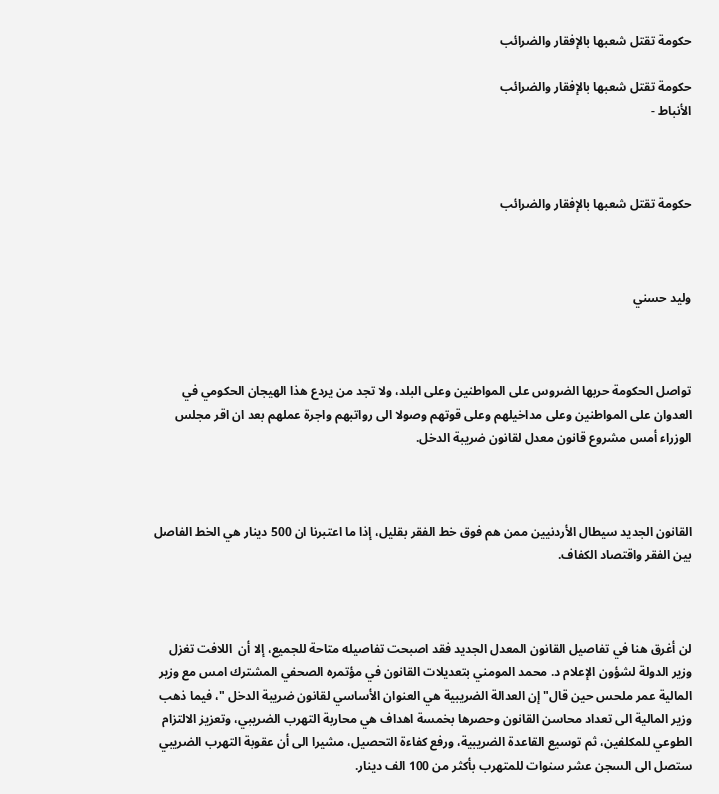حكومة تقتل شعبها بالإفقار والضرائب

حكومة تقتل شعبها بالإفقار والضرائب
الأنباط -



حكومة تقتل شعبها بالإفقار والضرائب



وليد حسني



تواصل الحكومة حربها الضروس على المواطنين وعلى البلد، ولا تجد من يردع هذا الهيجان الحكومي في العدوان على المواطنين وعلى مداخيلهم وعلى قوتهم وصولا الى رواتبهم واجرة عملهم بعد ان اقر مجلس الوزراء أمس مشروع قانون معدل لقانون ضريبة الدخل.



القانون الجديد سيطال الأردنيين ممن هم فوق خط الفقر بقليل، إذا ما اعتبرنا ان 500 دينار هي الخط الفاصل بين الفقر واقتصاد الكفاف.



لن أغرق هنا في تفاصيل القانون المعدل الجديد فقد اصبحت تفاصيله متاحة للجميع، إلا أن  اللافت تغزل وزير الدولة لشؤون الإعلام د. محمد المومني بتعديلات القانون في مؤتمره الصحفي المشترك امس مع وزير المالية عمر ملحس حين قال" إن العدالة الضريبية هي العنوان الأساسي لقانون ضريبة الدخل "، فيما ذهب وزير المالية الى تعداد محاسن القانون وحصرها بخمسة اهداف هي محاربة التهرب الضريبي، وتعزيز الالتزام الطوعي للمكلفين، ثم توسيع القاعدة الضريبية، ورفع كفاءة التحصيل، مشيرا الى أن عقوبة التهرب الضريبي ستصل الى السجن عشر سنوات للمتهرب بأكثر من 100 الف دينار.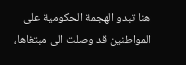هنا تبدو الهجمة الحكومية على المواطنين قد وصلت الى مبتغاها،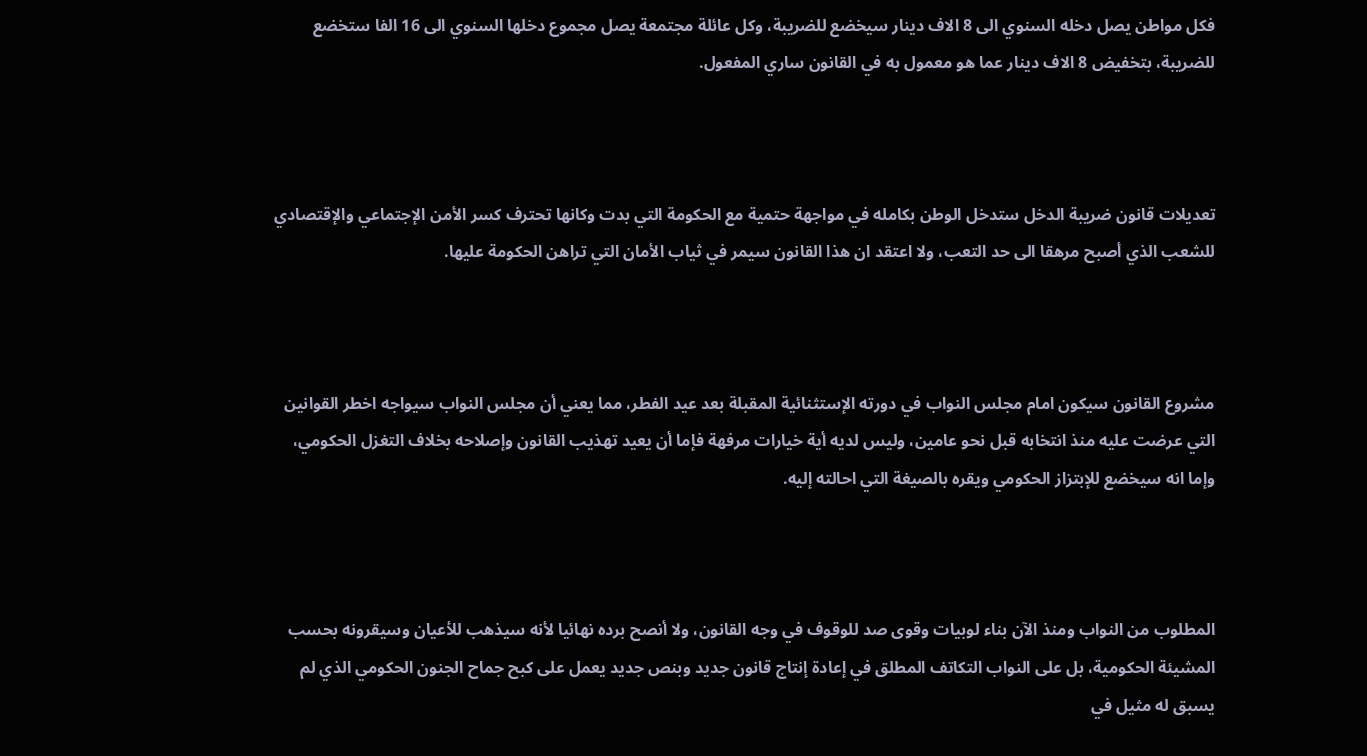فكل مواطن يصل دخله السنوي الى 8 الاف دينار سيخضع للضريبة، وكل عائلة مجتمعة يصل مجموع دخلها السنوي الى 16 الفا ستخضع للضريبة، بتخفيض 8 الاف دينار عما هو معمول به في القانون ساري المفعول.



تعديلات قانون ضريبة الدخل ستدخل الوطن بكامله في مواجهة حتمية مع الحكومة التي بدت وكانها تحترف كسر الأمن الإجتماعي والإقتصادي للشعب الذي أصبح مرهقا الى حد التعب، ولا اعتقد ان هذا القانون سيمر في ثياب الأمان التي تراهن الحكومة عليها.



مشروع القانون سيكون امام مجلس النواب في دورته الإستثنائية المقبلة بعد عيد الفطر، مما يعني أن مجلس النواب سيواجه اخطر القوانين التي عرضت عليه منذ انتخابه قبل نحو عامين، وليس لديه أية خيارات مرفهة فإما أن يعيد تهذيب القانون وإصلاحه بخلاف التغزل الحكومي، وإما انه سيخضع للإبتزاز الحكومي ويقره بالصيغة التي احالته إليه.



المطلوب من النواب ومنذ الآن بناء لوبيات وقوى صد للوقوف في وجه القانون، ولا أنصح برده نهائيا لأنه سيذهب للأعيان وسيقرونه بحسب المشيئة الحكومية، بل على النواب التكاتف المطلق في إعادة إنتاج قانون جديد وبنص جديد يعمل على كبح جماح الجنون الحكومي الذي لم يسبق له مثيل في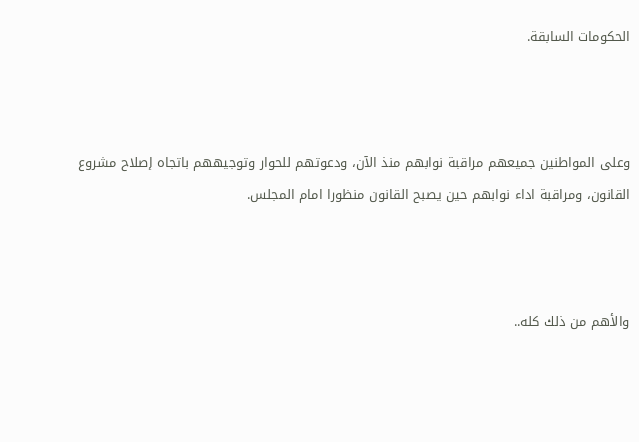الحكومات السابقة.



وعلى المواطنين جميعهم مراقبة نوابهم منذ الآن، ودعوتهم للحوار وتوجيههم باتجاه إصلاح مشروع القانون، ومراقبة اداء نوابهم حين يصبح القانون منظورا امام المجلس.



والأهم من ذلك كله..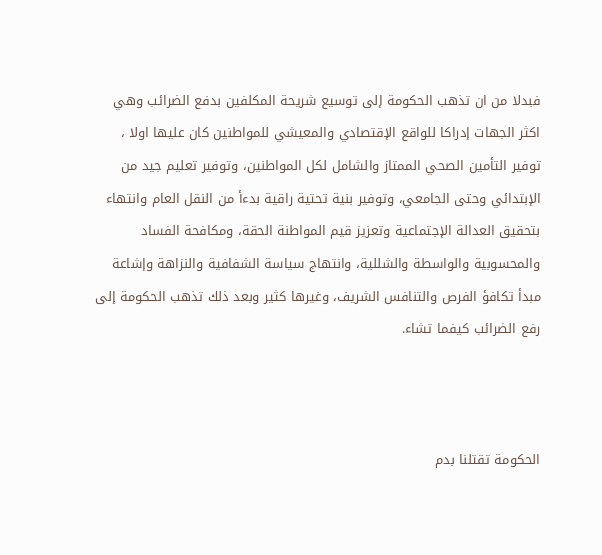فبدلا من ان تذهب الحكومة إلى توسيع شريحة المكلفين بدفع الضرائب وهي اكثر الجهات إدراكا للواقع الإقتصادي والمعيشي للمواطنين كان عليها اولا ، توفير التأمين الصحي الممتاز والشامل لكل المواطنين، وتوفير تعليم جيد من الإبتدائي وحتى الجامعي، وتوفير بنية تحتية راقية بدءأ من النقل العام وانتهاء بتحقيق العدالة الإجتماعية وتعزيز قيم المواطنة الحقة، ومكافحة الفساد والمحسوبية والواسطة والشللية، وانتهاج سياسة الشفافية والنزاهة وإشاعة مبدأ تكافؤ الفرص والتنافس الشريف، وغيرها كثير وبعد ذلك تذهب الحكومة إلى رفع الضرائب كيفما تشاء.



الحكومة تقتلنا بدم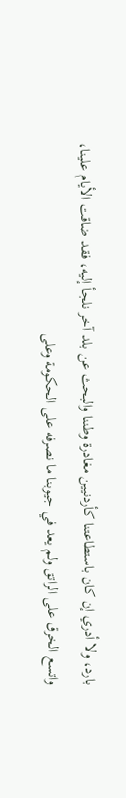بارد، ولا أدري إن كان باستطاعتنا كأردنيين مغادرة وطننا والبحث عن بلد آخر نلجأ إليه، فقد ضاقت الأيام علينا، واتسع الخرق على الراتق ولم يعد في جيوبنا ما نصرفه على الحكومة وعلى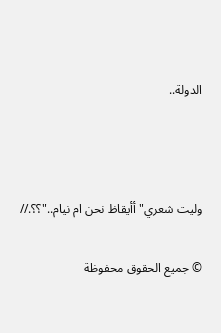الدولة..



وليت شعري" أأيقاظ نحن ام نيام.."؟؟.//

© جميع الحقوق محفوظة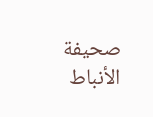صحيفة الأنباط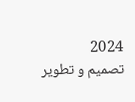2024
تصميم و تطوير